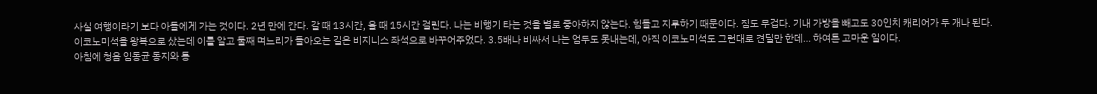사실 여행이라기 보다 아들에게 가는 것이다. 2년 만에 간다. 갈 때 13시간, 올 때 15시간 걸린다. 나는 비행기 타는 것을 별로 좋아하지 않는다. 힘들고 지루하기 때문이다. 짐도 무겁다. 기내 가방을 빼고도 30인치 캐리어가 두 개나 된다.
이코노미석을 왕복으로 샀는데 이를 알고 둘째 며느리가 돌아오는 길은 비지니스 좌석으로 바꾸어주었다. 3.5배나 비싸서 나는 엄두도 못내는데, 아직 이코노미석도 그런대로 견딜만 한데… 하여튼 고마운 일이다.
아침에 청음 임동균 동지와 통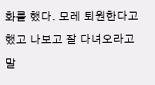화를 했다. 모레 퇴원한다고 했고 나보고 잘 다녀오라고 말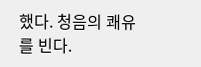했다. 청음의 쾌유를 빈다.